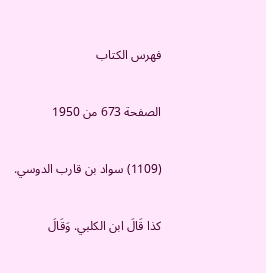فهرس الكتاب

الصفحة 673 من 1950

(1109) سواد بن قارب الدوسي.

كذا قَالَ ابن الكلبي. وَقَالَ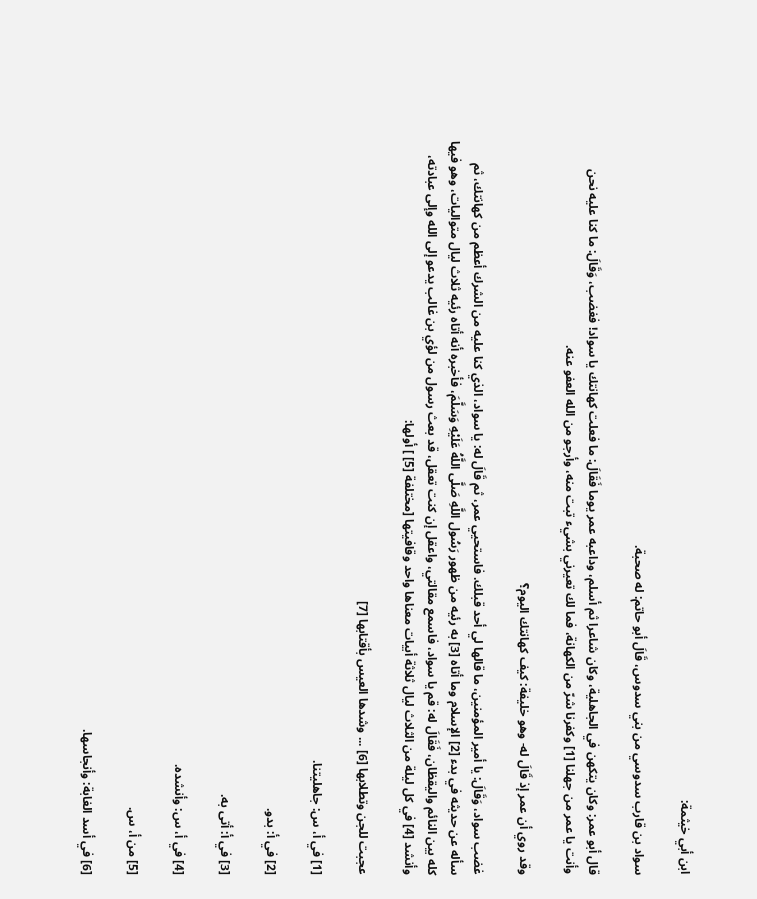ابن أبي خيثمة:

سواد بن قارب سدوسي من بني سدوس، قَالَ أبو حاتم: له صحبة.

قال أبو عمر: وكان يتكهن في الجاهلية، وكان شاعرا ثم أسلم، وداعبه عمر يوما فَقَالَ: ما فعلت كهانتك يا سواد! فغضب، وَقَالَ: ما كنا عليه نحن وأنت يا عمر من جهلنا [1] وكفرنا شرّ من الكهانة، فما لك تعيرني بشيء تبت منه، وأرجو من الله العفو عنه.

وقد روي أن عمر إذ قَالَ له- وهو خليفة: كيف كهانتك اليوم؟

غضب سواد، وَقَالَ: يا أمير المؤمنين، ما قالها لي أحد قبلك. فاستحيي عمر، ثم قَالَ له: يا سواد، الذي كنا عليه من الشرك أعظم من كهانتك، ثم سأله عن حديثه في بدء [2] الإسلام وما أتاه [3] به رئيه من ظهور رَسُول اللَّهِ صَلَّى اللَّهُ عَلَيْهِ وَسَلَّمَ، فأخبره أنه أتاه رئيه ثلاث ليال متواليات، وهو فيها كله بين النائم واليقظان، فَقَالَ له: قم يا سواد، فاسمع مقالتي، واعقل إن كنت تعقل، قد بعث رسول من لؤي بن غالب يدعو إلى الله وإلى عبادته، وأنشد [4] في كل ليلة من الثلاث ليال ثلاثة أبيات معناها واحد وقافيتها [مختلفة [5] ] أولها:

عجبت للجن وتطلابها [6] ... وشدها العيس بأقتابها [7]

[1] في أ، س: جاهليتنا.

[2] في أ: بدو.

[3] في أ: أتى به.

[4] في أ، س: وأنشده.

[5] من أ، س.

[6] في أسد الغابة: وأنجاسها.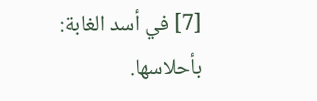[7] في أسد الغابة: بأحلاسها.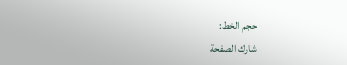حجم الخط:
شارك الصفحة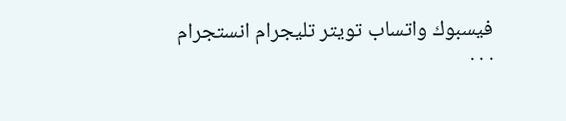فيسبوك واتساب تويتر تليجرام انستجرام
. . .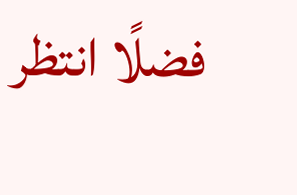فضلًا انتظر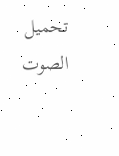تحميل الصوت